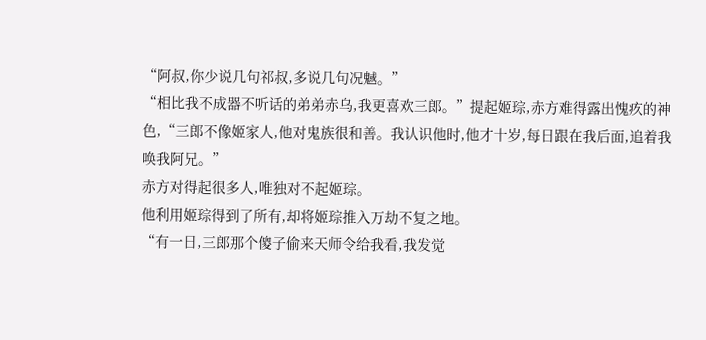“阿叔,你少说几句祁叔,多说几句况魊。”
“相比我不成器不听话的弟弟赤乌,我更喜欢三郎。”提起姬琮,赤方难得露出愧疚的神色,“三郎不像姬家人,他对鬼族很和善。我认识他时,他才十岁,每日跟在我后面,追着我唤我阿兄。”
赤方对得起很多人,唯独对不起姬琮。
他利用姬琮得到了所有,却将姬琮推入万劫不复之地。
“有一日,三郎那个傻子偷来天师令给我看,我发觉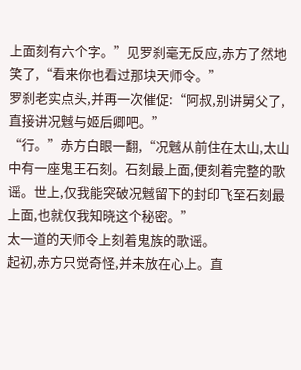上面刻有六个字。”见罗刹毫无反应,赤方了然地笑了,“看来你也看过那块天师令。”
罗刹老实点头,并再一次催促:“阿叔,别讲舅父了,直接讲况魊与姬后卿吧。”
“行。”赤方白眼一翻,“况魊从前住在太山,太山中有一座鬼王石刻。石刻最上面,便刻着完整的歌谣。世上,仅我能突破况魊留下的封印飞至石刻最上面,也就仅我知晓这个秘密。”
太一道的天师令上刻着鬼族的歌谣。
起初,赤方只觉奇怪,并未放在心上。直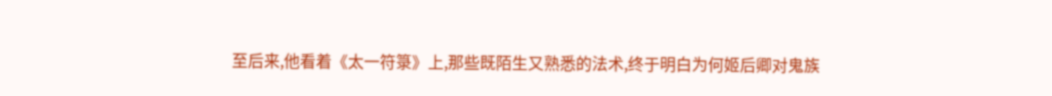至后来,他看着《太一符箓》上,那些既陌生又熟悉的法术,终于明白为何姬后卿对鬼族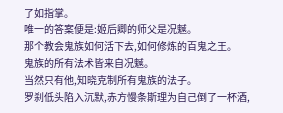了如指掌。
唯一的答案便是:姬后卿的师父是况魊。
那个教会鬼族如何活下去,如何修炼的百鬼之王。
鬼族的所有法术皆来自况魊。
当然只有他,知晓克制所有鬼族的法子。
罗刹低头陷入沉默,赤方慢条斯理为自己倒了一杯酒,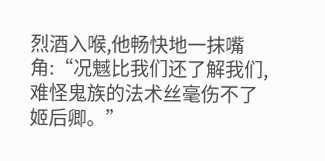烈酒入喉,他畅快地一抹嘴角:“况魊比我们还了解我们,难怪鬼族的法术丝毫伤不了姬后卿。”